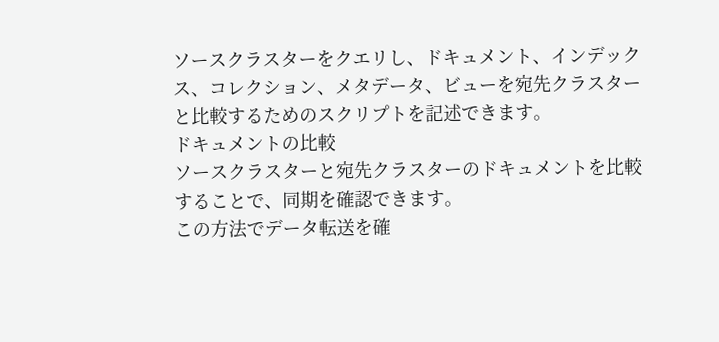ソースクラスターをクエリし、ドキュメント、インデックス、コレクション、メタデータ、ビューを宛先クラスターと比較するためのスクリプトを記述できます。
ドキュメントの比較
ソースクラスターと宛先クラスターのドキュメントを比較することで、同期を確認できます。
この方法でデータ転送を確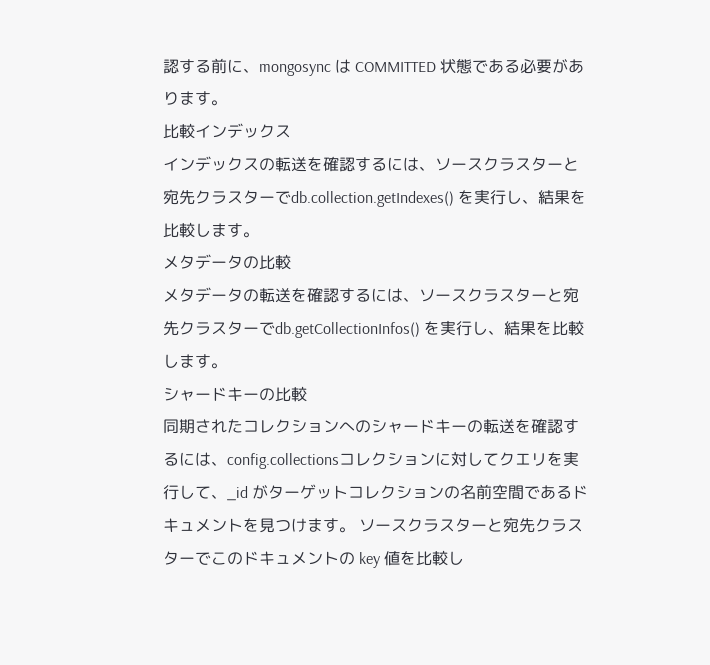認する前に、mongosync は COMMITTED 状態である必要があります。
比較インデックス
インデックスの転送を確認するには、ソースクラスターと宛先クラスターでdb.collection.getIndexes() を実行し、結果を比較します。
メタデータの比較
メタデータの転送を確認するには、ソースクラスターと宛先クラスターでdb.getCollectionInfos() を実行し、結果を比較します。
シャードキーの比較
同期されたコレクションへのシャードキーの転送を確認するには、config.collectionsコレクションに対してクエリを実行して、_id がターゲットコレクションの名前空間であるドキュメントを見つけます。 ソースクラスターと宛先クラスターでこのドキュメントの key 値を比較し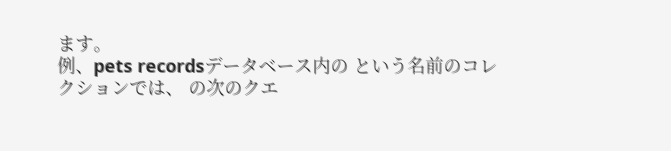ます。
例、pets recordsデータベース内の という名前のコレクションでは、 の次のクエ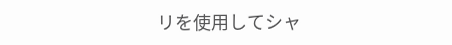リを使用してシャ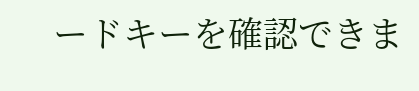ードキーを確認できま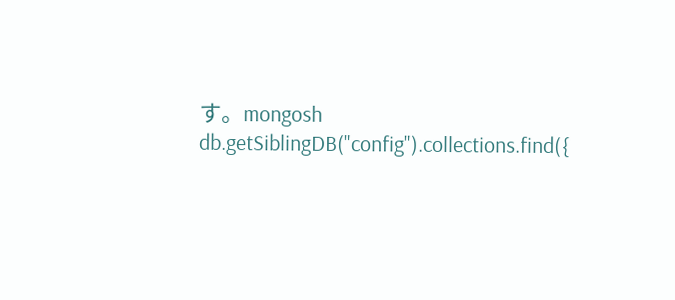す。mongosh
db.getSiblingDB("config").collections.find({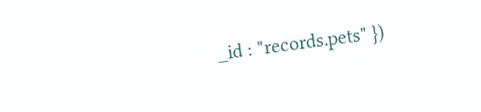_id : "records.pets" })